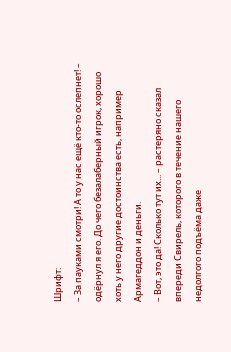Шрифт:
– За пауками смотри! А то у нас ещё кто-то ослепнет! – одёрнул я его. До чего безалаберный игрок, хорошо хоть у него другие достоинства есть, например Армагеддон и деньги.
– Вот, это да! Сколько тут их... – растеряно сказал впереди Свирель, которого в течение нашего недолгого подъёма даже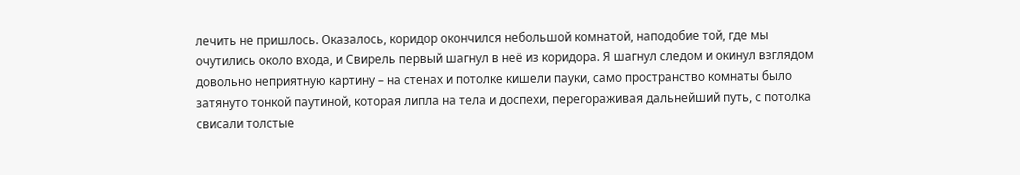лечить не пришлось. Оказалось, коридор окончился небольшой комнатой, наподобие той, где мы очутились около входа, и Свирель первый шагнул в неё из коридора. Я шагнул следом и окинул взглядом довольно неприятную картину – на стенах и потолке кишели пауки, само пространство комнаты было затянуто тонкой паутиной, которая липла на тела и доспехи, перегораживая дальнейший путь, с потолка свисали толстые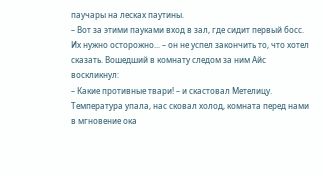паучары на лесках паутины.
– Вот за этими пауками вход в зал, где сидит первый босс. Их нужно осторожно... – он не успел закончить то, что хотел сказать. Вошедший в комнату следом за ним Айс воскликнул:
– Какие противные твари! – и скастовал Метелицу. Температура упала, нас сковал холод, комната перед нами в мгновение ока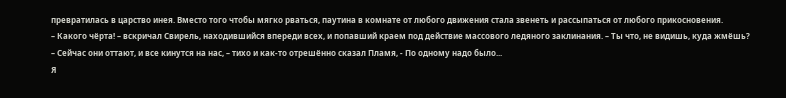превратилась в царство инея. Вместо того чтобы мягко рваться, паутина в комнате от любого движения стала звенеть и рассыпаться от любого прикосновения.
– Какого чёрта! – вскричал Свирель, находившийся впереди всех, и попавший краем под действие массового ледяного заклинания. – Ты что, не видишь, куда жмёшь?
– Сейчас они оттают, и все кинутся на нас, – тихо и как-то отрешённо сказал Пламя, - По одному надо было...
Я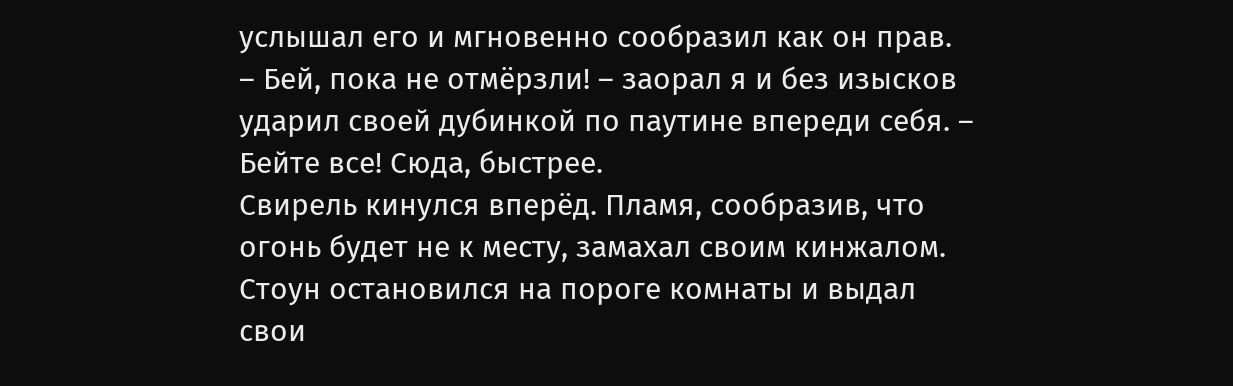услышал его и мгновенно сообразил как он прав.
– Бей, пока не отмёрзли! – заорал я и без изысков ударил своей дубинкой по паутине впереди себя. – Бейте все! Сюда, быстрее.
Свирель кинулся вперёд. Пламя, сообразив, что огонь будет не к месту, замахал своим кинжалом. Стоун остановился на пороге комнаты и выдал свои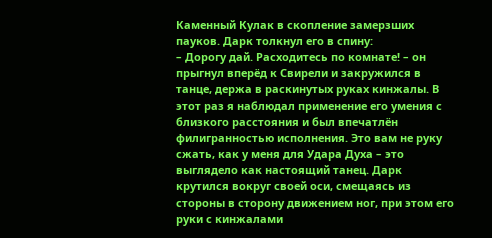Каменный Кулак в скопление замерзших пауков. Дарк толкнул его в спину:
– Дорогу дай. Расходитесь по комнате! – он прыгнул вперёд к Свирели и закружился в танце, держа в раскинутых руках кинжалы. В этот раз я наблюдал применение его умения с близкого расстояния и был впечатлён филигранностью исполнения. Это вам не руку сжать, как у меня для Удара Духа – это выглядело как настоящий танец. Дарк крутился вокруг своей оси, смещаясь из стороны в сторону движением ног, при этом его руки с кинжалами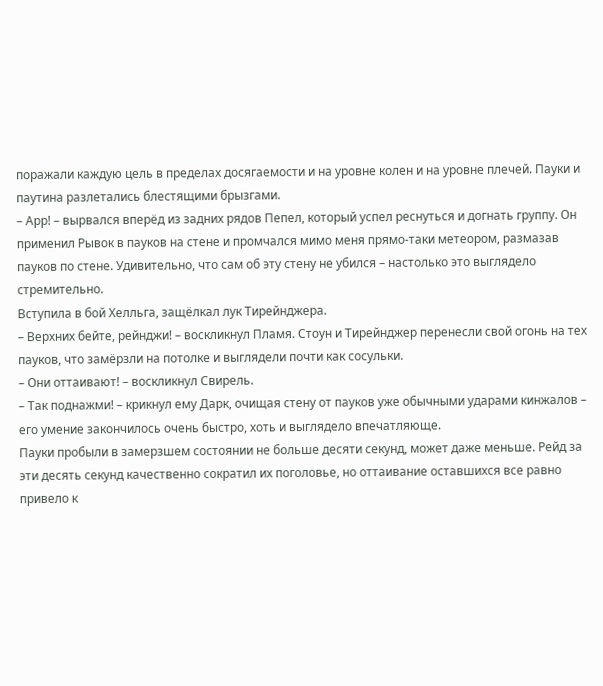поражали каждую цель в пределах досягаемости и на уровне колен и на уровне плечей. Пауки и паутина разлетались блестящими брызгами.
– Арр! – вырвался вперёд из задних рядов Пепел, который успел реснуться и догнать группу. Он применил Рывок в пауков на стене и промчался мимо меня прямо-таки метеором, размазав пауков по стене. Удивительно, что сам об эту стену не убился – настолько это выглядело стремительно.
Вступила в бой Хелльга, защёлкал лук Тирейнджера.
– Верхних бейте, рейнджи! – воскликнул Пламя. Стоун и Тирейнджер перенесли свой огонь на тех пауков, что замёрзли на потолке и выглядели почти как сосульки.
– Они оттаивают! – воскликнул Свирель.
– Так поднажми! – крикнул ему Дарк, очищая стену от пауков уже обычными ударами кинжалов – его умение закончилось очень быстро, хоть и выглядело впечатляюще.
Пауки пробыли в замерзшем состоянии не больше десяти секунд, может даже меньше. Рейд за эти десять секунд качественно сократил их поголовье, но оттаивание оставшихся все равно привело к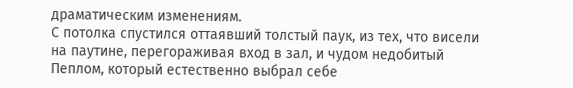драматическим изменениям.
С потолка спустился оттаявший толстый паук, из тех, что висели на паутине, перегораживая вход в зал, и чудом недобитый Пеплом, который естественно выбрал себе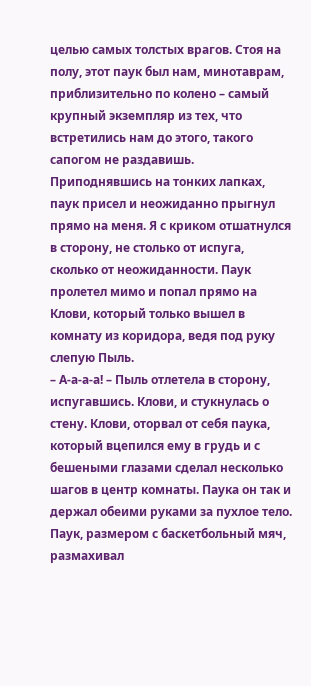целью самых толстых врагов. Стоя на полу, этот паук был нам, минотаврам, приблизительно по колено – самый крупный экземпляр из тех, что встретились нам до этого, такого сапогом не раздавишь. Приподнявшись на тонких лапках, паук присел и неожиданно прыгнул прямо на меня. Я с криком отшатнулся в сторону, не столько от испуга, сколько от неожиданности. Паук пролетел мимо и попал прямо на Клови, который только вышел в комнату из коридора, ведя под руку слепую Пыль.
– А-а-а-а! – Пыль отлетела в сторону, испугавшись. Клови, и стукнулась о стену. Клови, оторвал от себя паука, который вцепился ему в грудь и с бешеными глазами сделал несколько шагов в центр комнаты. Паука он так и держал обеими руками за пухлое тело. Паук, размером с баскетбольный мяч, размахивал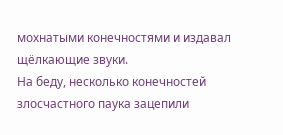мохнатыми конечностями и издавал щёлкающие звуки.
На беду, несколько конечностей злосчастного паука зацепили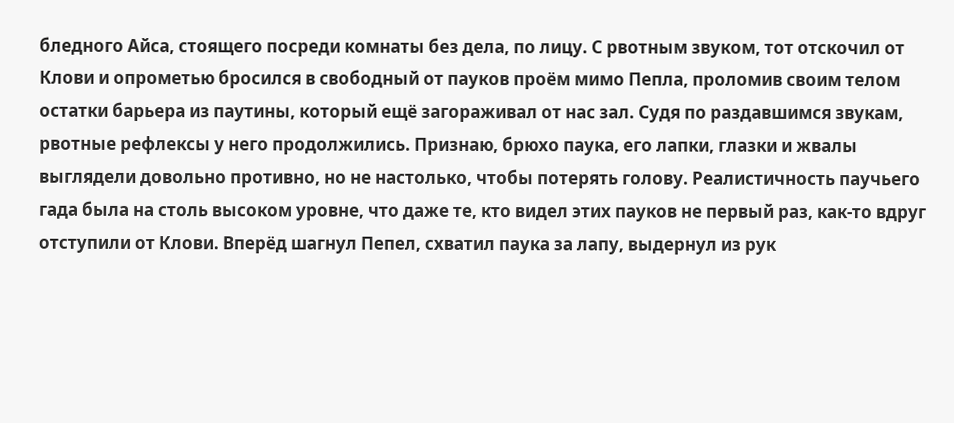бледного Айса, стоящего посреди комнаты без дела, по лицу. С рвотным звуком, тот отскочил от Клови и опрометью бросился в свободный от пауков проём мимо Пепла, проломив своим телом остатки барьера из паутины, который ещё загораживал от нас зал. Судя по раздавшимся звукам, рвотные рефлексы у него продолжились. Признаю, брюхо паука, его лапки, глазки и жвалы выглядели довольно противно, но не настолько, чтобы потерять голову. Реалистичность паучьего гада была на столь высоком уровне, что даже те, кто видел этих пауков не первый раз, как-то вдруг отступили от Клови. Вперёд шагнул Пепел, схватил паука за лапу, выдернул из рук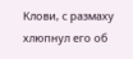Клови, с размаху хлюпнул его об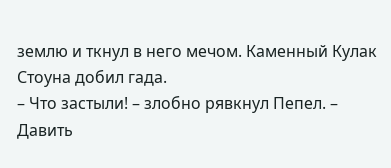землю и ткнул в него мечом. Каменный Кулак Стоуна добил гада.
– Что застыли! – злобно рявкнул Пепел. – Давить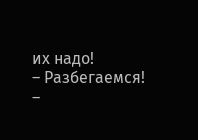их надо!
– Разбегаемся! –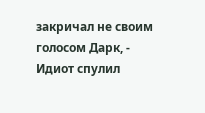закричал не своим голосом Дарк, - Идиот спулил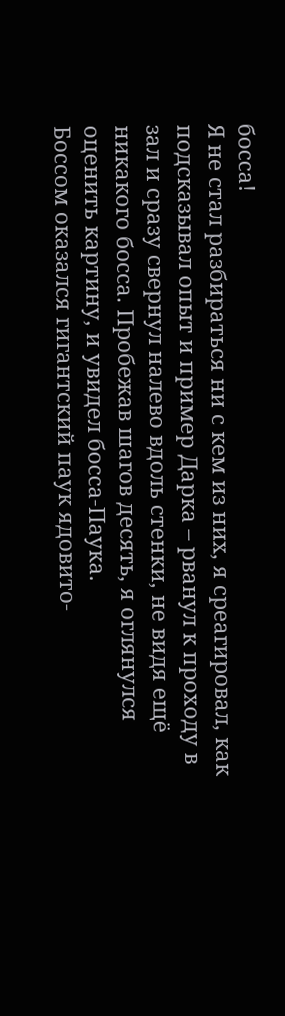босса!
Я не стал разбираться ни с кем из них, я среагировал, как подсказывал опыт и пример Дарка – рванул к проходу в зал и сразу свернул налево вдоль стенки, не видя ещё никакого босса. Пробежав шагов десять, я оглянулся оценить картину, и увидел босса-Паука.
Боссом оказался гигантский паук ядовито-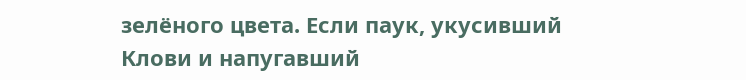зелёного цвета. Если паук, укусивший Клови и напугавший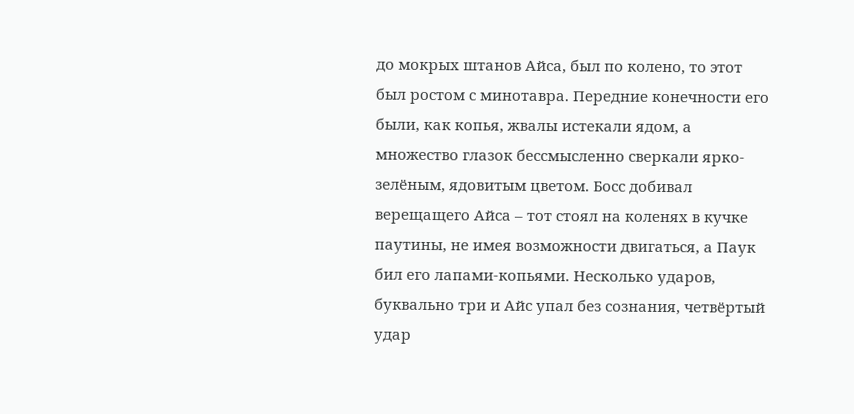до мокрых штанов Айса, был по колено, то этот был ростом с минотавра. Передние конечности его были, как копья, жвалы истекали ядом, а множество глазок бессмысленно сверкали ярко-зелёным, ядовитым цветом. Босс добивал верещащего Айса – тот стоял на коленях в кучке паутины, не имея возможности двигаться, а Паук бил его лапами-копьями. Несколько ударов, буквально три и Айс упал без сознания, четвёртый удар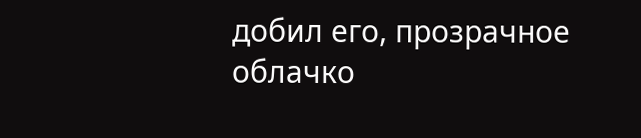добил его, прозрачное облачко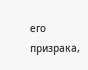его призрака,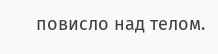повисло над телом.